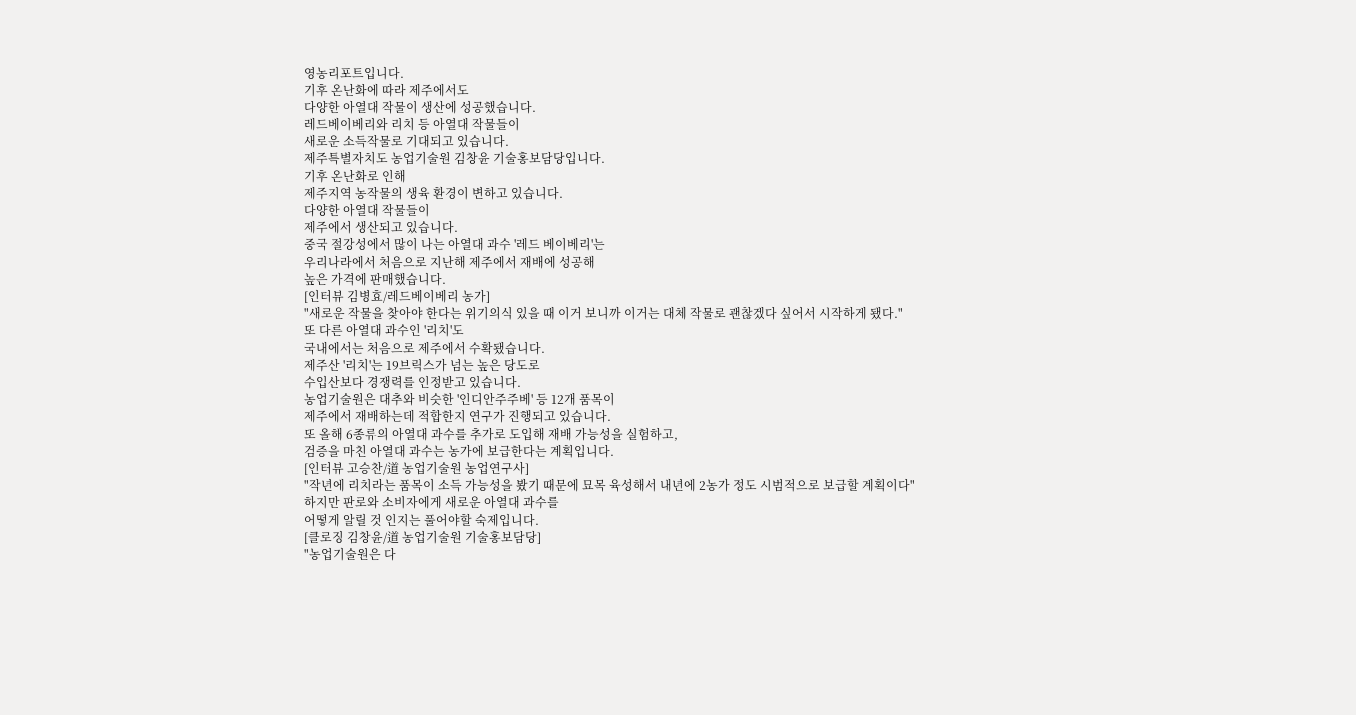영농리포트입니다.
기후 온난화에 따라 제주에서도
다양한 아열대 작물이 생산에 성공했습니다.
레드베이베리와 리치 등 아열대 작물들이
새로운 소득작물로 기대되고 있습니다.
제주특별자치도 농업기술원 김창윤 기술홍보담당입니다.
기후 온난화로 인해
제주지역 농작물의 생육 환경이 변하고 있습니다.
다양한 아열대 작물들이
제주에서 생산되고 있습니다.
중국 절강성에서 많이 나는 아열대 과수 '레드 베이베리'는
우리나라에서 처음으로 지난해 제주에서 재배에 성공해
높은 가격에 판매했습니다.
[인터뷰 김병효/레드베이베리 농가]
"새로운 작물을 찾아야 한다는 위기의식 있을 때 이거 보니까 이거는 대체 작물로 괜찮겠다 싶어서 시작하게 됐다."
또 다른 아열대 과수인 '리치'도
국내에서는 처음으로 제주에서 수확됐습니다.
제주산 '리치'는 19브릭스가 넘는 높은 당도로
수입산보다 경쟁력를 인정받고 있습니다.
농업기술원은 대추와 비슷한 '인디안주주베' 등 12개 품목이
제주에서 재배하는데 적합한지 연구가 진행되고 있습니다.
또 올해 6종류의 아열대 과수를 추가로 도입해 재배 가능성을 실험하고,
검증을 마친 아열대 과수는 농가에 보급한다는 계획입니다.
[인터뷰 고승찬/道 농업기술원 농업연구사]
"작년에 리치라는 품목이 소득 가능성을 봤기 때문에 묘목 육성해서 내년에 2농가 정도 시범적으로 보급할 계획이다"
하지만 판로와 소비자에게 새로운 아열대 과수를
어떻게 알릴 것 인지는 풀어야할 숙제입니다.
[클로징 김창윤/道 농업기술원 기술홍보담당]
"농업기술원은 다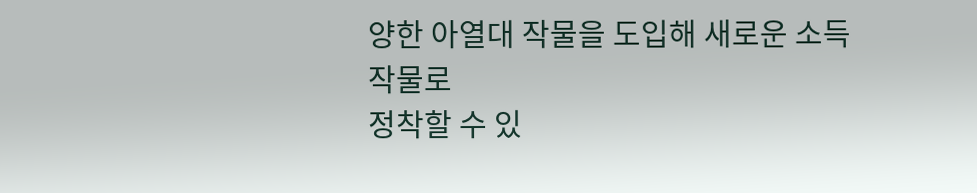양한 아열대 작물을 도입해 새로운 소득작물로
정착할 수 있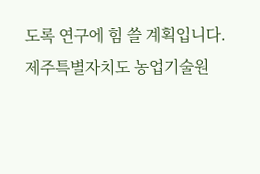도록 연구에 힘 쓸 계획입니다.
제주특별자치도 농업기술원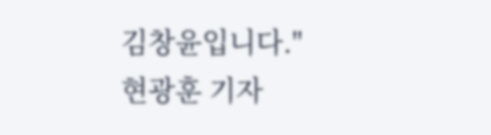김창윤입니다."
현광훈 기자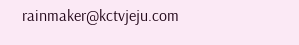rainmaker@kctvjeju.com